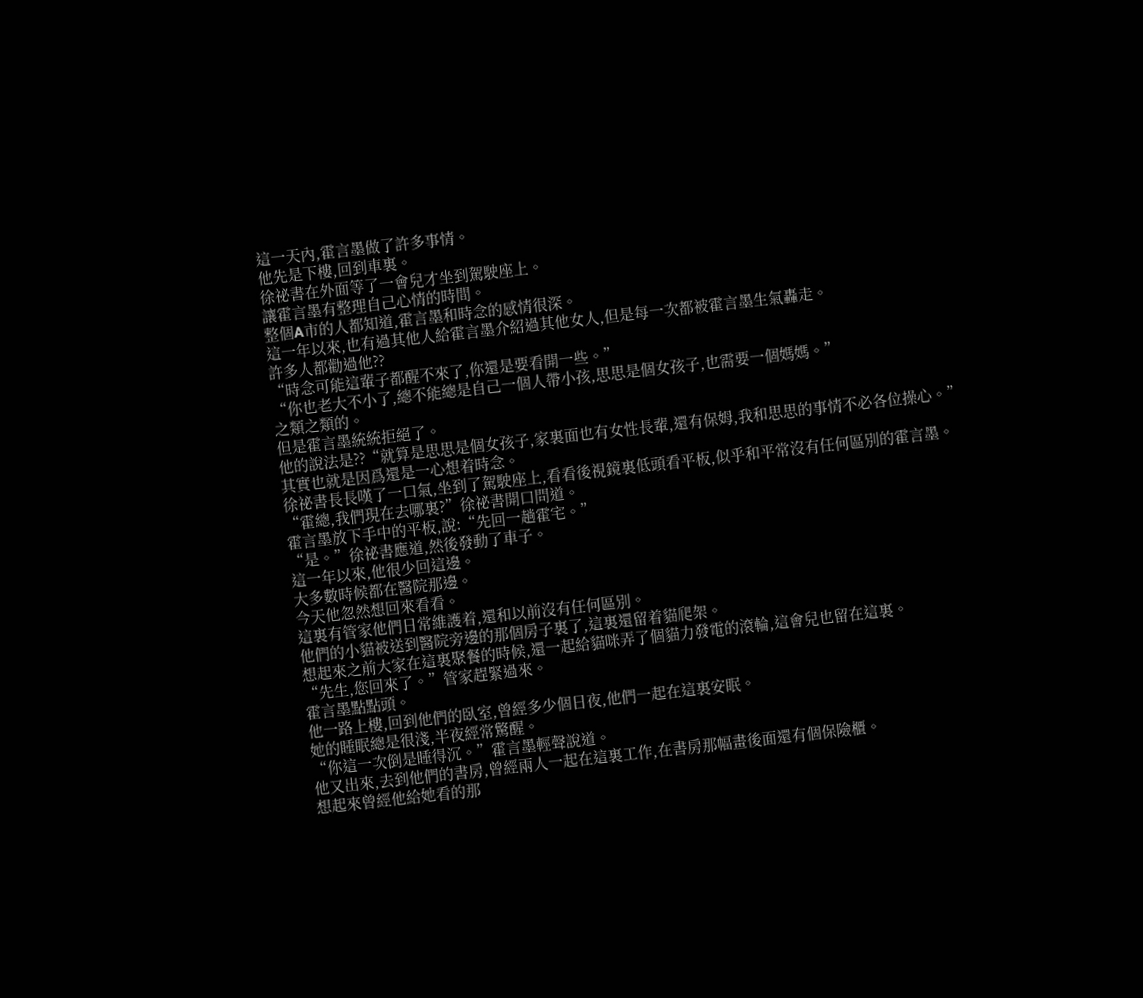這一天內,霍言墨做了許多事情。
他先是下樓,回到車裏。
徐祕書在外面等了一會兒才坐到駕駛座上。
讓霍言墨有整理自己心情的時間。
整個A市的人都知道,霍言墨和時念的感情很深。
這一年以來,也有過其他人給霍言墨介紹過其他女人,但是每一次都被霍言墨生氣轟走。
許多人都勸過他??
“時念可能這輩子都醒不來了,你還是要看開一些。”
“你也老大不小了,總不能總是自己一個人帶小孩,思思是個女孩子,也需要一個媽媽。”
之類之類的。
但是霍言墨統統拒絕了。
他的說法是??“就算是思思是個女孩子,家裏面也有女性長輩,還有保姆,我和思思的事情不必各位操心。”
其實也就是因爲還是一心想着時念。
徐祕書長長嘆了一口氣,坐到了駕駛座上,看看後視鏡裏低頭看平板,似乎和平常沒有任何區別的霍言墨。
“霍總,我們現在去哪裏?”徐祕書開口問道。
霍言墨放下手中的平板,說:“先回一趟霍宅。”
“是。”徐祕書應道,然後發動了車子。
這一年以來,他很少回這邊。
大多數時候都在醫院那邊。
今天他忽然想回來看看。
這裏有管家他們日常維護着,還和以前沒有任何區別。
他們的小貓被送到醫院旁邊的那個房子裏了,這裏還留着貓爬架。
想起來之前大家在這裏聚餐的時候,還一起給貓咪弄了個貓力發電的滾輪,這會兒也留在這裏。
“先生,您回來了。”管家趕緊過來。
霍言墨點點頭。
他一路上樓,回到他們的臥室,曾經多少個日夜,他們一起在這裏安眠。
她的睡眠總是很淺,半夜經常驚醒。
“你這一次倒是睡得沉。”霍言墨輕聲說道。
他又出來,去到他們的書房,曾經兩人一起在這裏工作,在書房那幅畫後面還有個保險櫃。
想起來曾經他給她看的那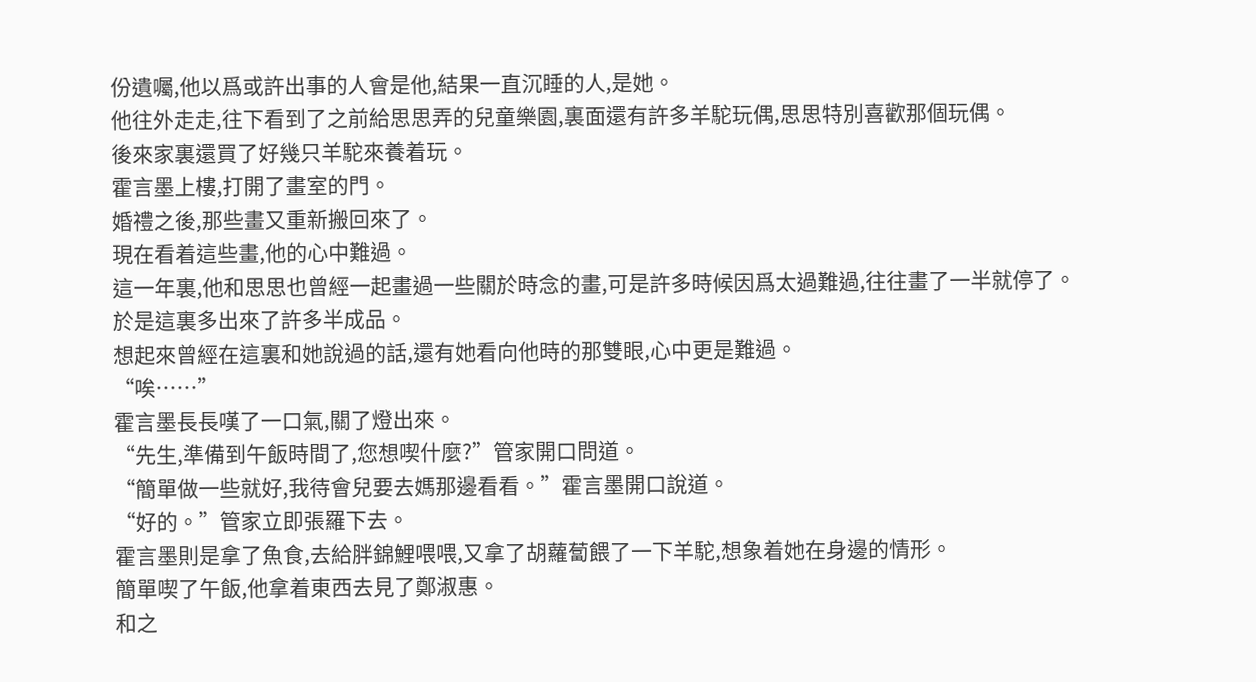份遺囑,他以爲或許出事的人會是他,結果一直沉睡的人,是她。
他往外走走,往下看到了之前給思思弄的兒童樂園,裏面還有許多羊駝玩偶,思思特別喜歡那個玩偶。
後來家裏還買了好幾只羊駝來養着玩。
霍言墨上樓,打開了畫室的門。
婚禮之後,那些畫又重新搬回來了。
現在看着這些畫,他的心中難過。
這一年裏,他和思思也曾經一起畫過一些關於時念的畫,可是許多時候因爲太過難過,往往畫了一半就停了。
於是這裏多出來了許多半成品。
想起來曾經在這裏和她說過的話,還有她看向他時的那雙眼,心中更是難過。
“唉……”
霍言墨長長嘆了一口氣,關了燈出來。
“先生,準備到午飯時間了,您想喫什麼?”管家開口問道。
“簡單做一些就好,我待會兒要去媽那邊看看。”霍言墨開口說道。
“好的。”管家立即張羅下去。
霍言墨則是拿了魚食,去給胖錦鯉喂喂,又拿了胡蘿蔔餵了一下羊駝,想象着她在身邊的情形。
簡單喫了午飯,他拿着東西去見了鄭淑惠。
和之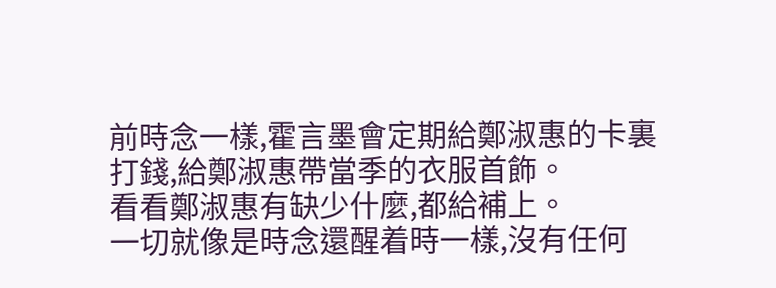前時念一樣,霍言墨會定期給鄭淑惠的卡裏打錢,給鄭淑惠帶當季的衣服首飾。
看看鄭淑惠有缺少什麼,都給補上。
一切就像是時念還醒着時一樣,沒有任何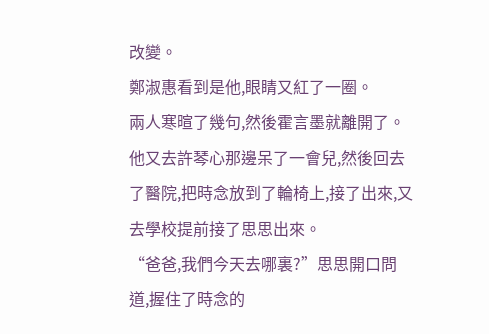改變。
鄭淑惠看到是他,眼睛又紅了一圈。
兩人寒暄了幾句,然後霍言墨就離開了。
他又去許琴心那邊呆了一會兒,然後回去了醫院,把時念放到了輪椅上,接了出來,又去學校提前接了思思出來。
“爸爸,我們今天去哪裏?”思思開口問道,握住了時念的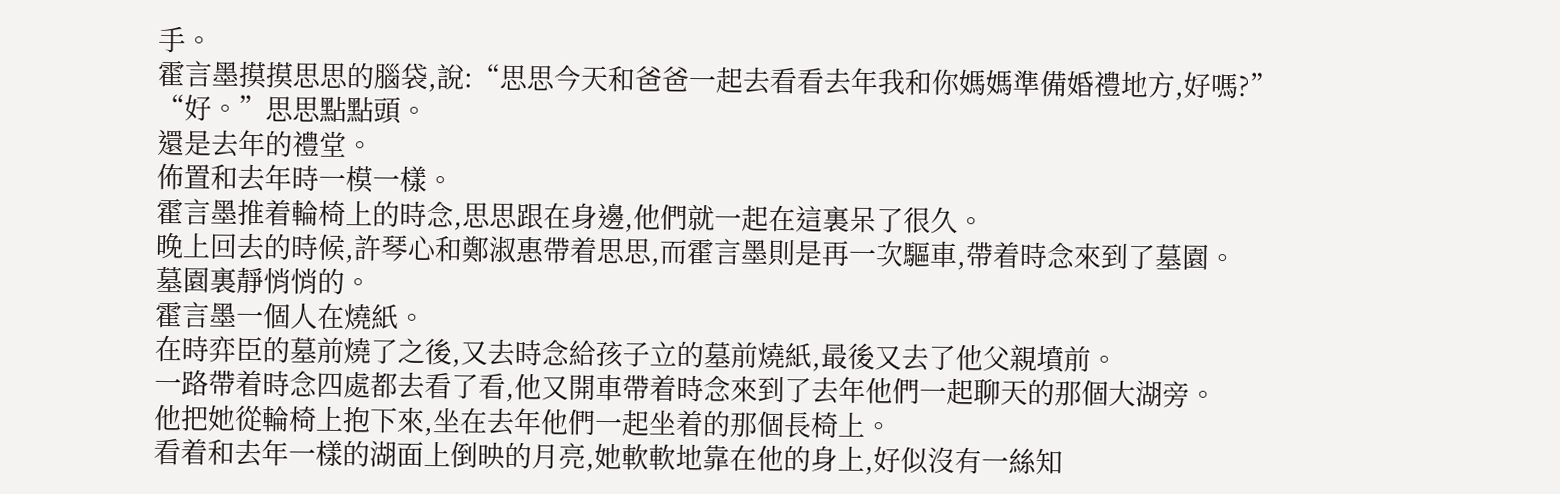手。
霍言墨摸摸思思的腦袋,說:“思思今天和爸爸一起去看看去年我和你媽媽準備婚禮地方,好嗎?”
“好。”思思點點頭。
還是去年的禮堂。
佈置和去年時一模一樣。
霍言墨推着輪椅上的時念,思思跟在身邊,他們就一起在這裏呆了很久。
晚上回去的時候,許琴心和鄭淑惠帶着思思,而霍言墨則是再一次驅車,帶着時念來到了墓園。
墓園裏靜悄悄的。
霍言墨一個人在燒紙。
在時弈臣的墓前燒了之後,又去時念給孩子立的墓前燒紙,最後又去了他父親墳前。
一路帶着時念四處都去看了看,他又開車帶着時念來到了去年他們一起聊天的那個大湖旁。
他把她從輪椅上抱下來,坐在去年他們一起坐着的那個長椅上。
看着和去年一樣的湖面上倒映的月亮,她軟軟地靠在他的身上,好似沒有一絲知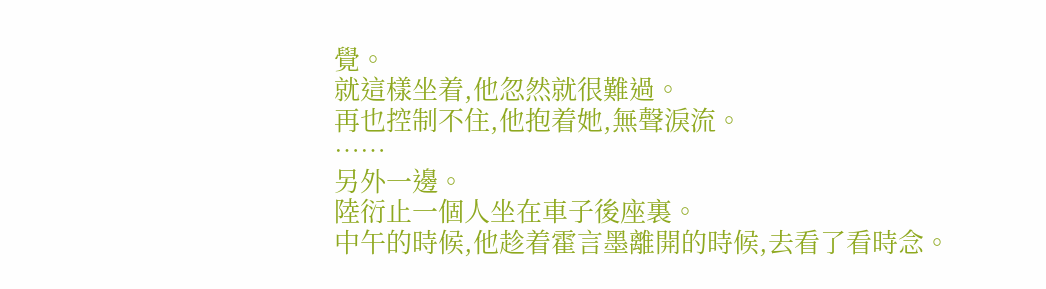覺。
就這樣坐着,他忽然就很難過。
再也控制不住,他抱着她,無聲淚流。
……
另外一邊。
陸衍止一個人坐在車子後座裏。
中午的時候,他趁着霍言墨離開的時候,去看了看時念。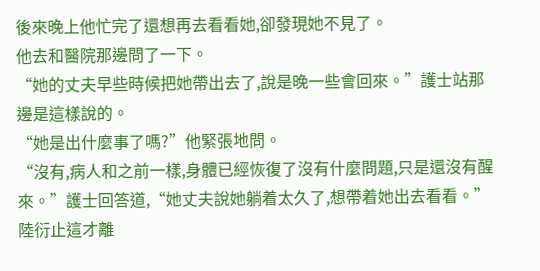後來晚上他忙完了還想再去看看她,卻發現她不見了。
他去和醫院那邊問了一下。
“她的丈夫早些時候把她帶出去了,說是晚一些會回來。”護士站那邊是這樣說的。
“她是出什麼事了嗎?”他緊張地問。
“沒有,病人和之前一樣,身體已經恢復了沒有什麼問題,只是還沒有醒來。”護士回答道,“她丈夫說她躺着太久了,想帶着她出去看看。”
陸衍止這才離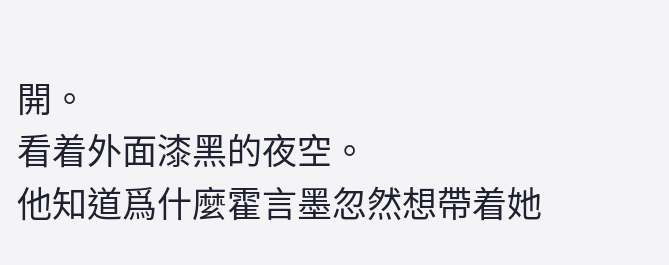開。
看着外面漆黑的夜空。
他知道爲什麼霍言墨忽然想帶着她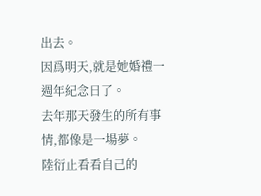出去。
因爲明天,就是她婚禮一週年紀念日了。
去年那天發生的所有事情,都像是一場夢。
陸衍止看看自己的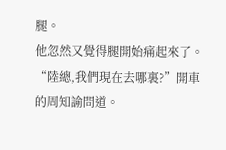腿。
他忽然又覺得腿開始痛起來了。
“陸總,我們現在去哪裏?”開車的周知諭問道。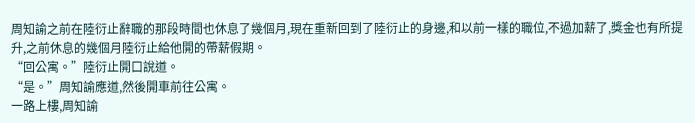周知諭之前在陸衍止辭職的那段時間也休息了幾個月,現在重新回到了陸衍止的身邊,和以前一樣的職位,不過加薪了,獎金也有所提升,之前休息的幾個月陸衍止給他開的帶薪假期。
“回公寓。”陸衍止開口說道。
“是。”周知諭應道,然後開車前往公寓。
一路上樓,周知諭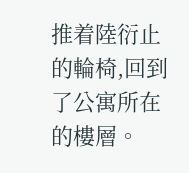推着陸衍止的輪椅,回到了公寓所在的樓層。